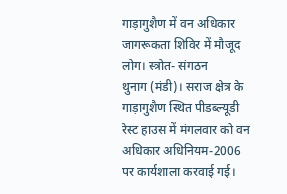गाड़ागुशैण में वन अधिकार जागरूकता शिविर में मौजूद लोग। स्त्रोत- संगठन
थुनाग (मंडी)। सराज क्षेत्र के गाड़ागुशैण स्थित पीडब्ल्यूडी रेस्ट हाउस में मंगलवार को वन अधिकार अधिनियम-2006 पर कार्यशाला करवाई गई।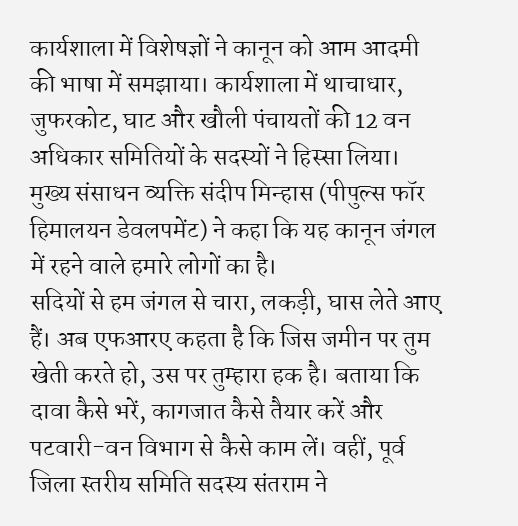कार्यशाला में विशेषज्ञों ने कानून को आम आदमी की भाषा में समझाया। कार्यशाला में थाचाधार, जुफरकोट, घाट और खौली पंचायतों की 12 वन अधिकार समितियों के सदस्यों ने हिस्सा लिया। मुख्य संसाधन व्यक्ति संदीप मिन्हास (पीपुल्स फॉर हिमालयन डेवलपमेंट) ने कहा कि यह कानून जंगल में रहने वाले हमारे लोगों का है।
सदियों से हम जंगल से चारा, लकड़ी, घास लेते आए हैं। अब एफआरए कहता है कि जिस जमीन पर तुम खेती करते हो, उस पर तुम्हारा हक है। बताया कि दावा कैसे भरें, कागजात कैसे तैयार करें और पटवारी-वन विभाग से कैसे काम लें। वहीं, पूर्व जिला स्तरीय समिति सदस्य संतराम ने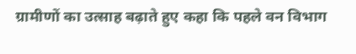ग्रामीणों का उत्साह बढ़ाते हुए कहा कि पहले वन विभाग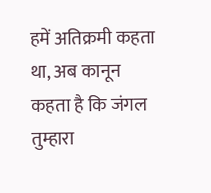हमें अतिक्रमी कहता था, अब कानून कहता है कि जंगल तुम्हारा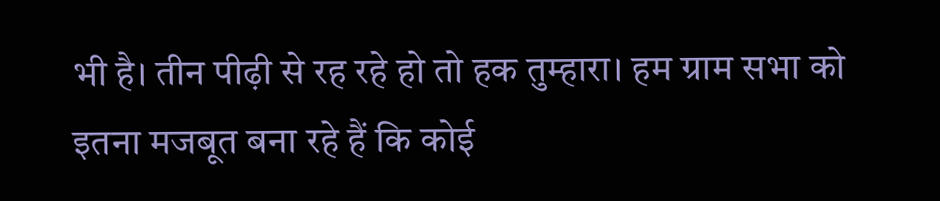भी है। तीन पीढ़ी से रह रहे हो तो हक तुम्हारा। हम ग्राम सभा को इतना मजबूत बना रहे हैं कि कोई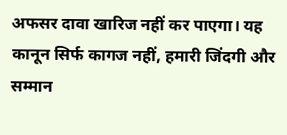अफसर दावा खारिज नहीं कर पाएगा। यह कानून सिर्फ कागज नहीं, हमारी जिंदगी और सम्मान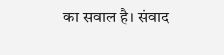का सवाल है। संवाद